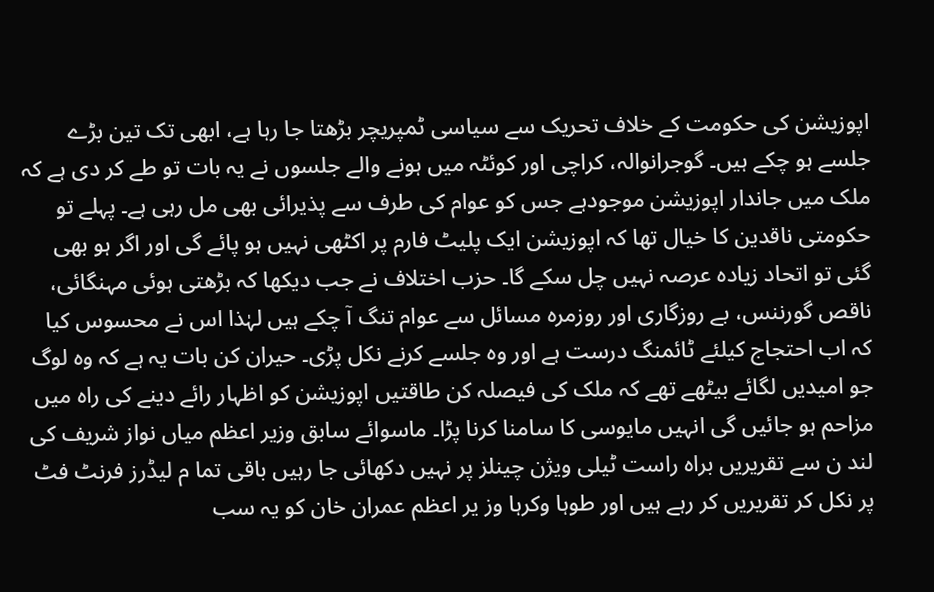اپوزیشن کی حکومت کے خلاف تحریک سے سیاسی ٹمپریچر بڑھتا جا رہا ہے، ابھی تک تین بڑے جلسے ہو چکے ہیں۔ گوجرانوالہ، کراچی اور کوئٹہ میں ہونے والے جلسوں نے یہ بات تو طے کر دی ہے کہ ملک میں جاندار اپوزیشن موجودہے جس کو عوام کی طرف سے پذیرائی بھی مل رہی ہے۔ پہلے تو حکومتی ناقدین کا خیال تھا کہ اپوزیشن ایک پلیٹ فارم پر اکٹھی نہیں ہو پائے گی اور اگر ہو بھی گئی تو اتحاد زیادہ عرصہ نہیں چل سکے گا۔ حزب اختلاف نے جب دیکھا کہ بڑھتی ہوئی مہنگائی، ناقص گورننس، بے روزگاری اور روزمرہ مسائل سے عوام تنگ آ چکے ہیں لہٰذا اس نے محسوس کیا کہ اب احتجاج کیلئے ٹائمنگ درست ہے اور وہ جلسے کرنے نکل پڑی۔ حیران کن بات یہ ہے کہ وہ لوگ جو امیدیں لگائے بیٹھے تھے کہ ملک کی فیصلہ کن طاقتیں اپوزیشن کو اظہار رائے دینے کی راہ میں مزاحم ہو جائیں گی انہیں مایوسی کا سامنا کرنا پڑا۔ ماسوائے سابق وزیر اعظم میاں نواز شریف کی لند ن سے تقریریں براہ راست ٹیلی ویژن چینلز پر نہیں دکھائی جا رہیں باقی تما م لیڈرز فرنٹ فٹ پر نکل کر تقریریں کر رہے ہیں اور طوہا وکرہا وز یر اعظم عمران خان کو یہ سب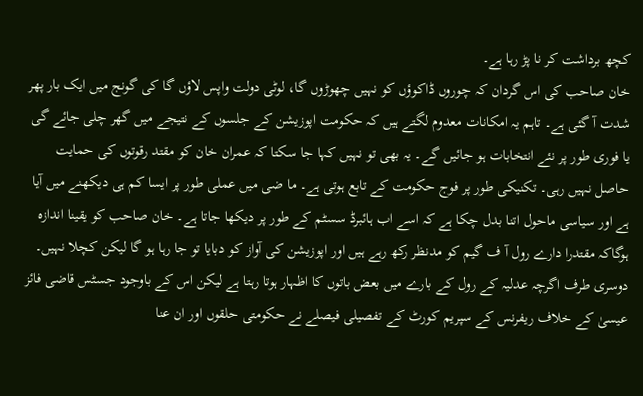کچھ برداشت کر نا پڑ رہا ہے۔
خان صاحب کی اس گردان کہ چوروں ڈاکوؤں کو نہیں چھوڑوں گا، لوٹی دولت واپس لاؤں گا کی گونج میں ایک بار پھر شدت آ گئی ہے۔ تاہم یہ امکانات معدوم لگتے ہیں کہ حکومت اپوزیشن کے جلسوں کے نتیجے میں گھر چلی جائے گی یا فوری طور پر نئے انتخابات ہو جائیں گے۔ یہ بھی تو نہیں کہا جا سکتا کہ عمران خان کو مقتد رقوتوں کی حمایت حاصل نہیں رہی۔ تکنیکی طور پر فوج حکومت کے تابع ہوتی ہے۔ ما ضی میں عملی طور پر ایسا کم ہی دیکھنے میں آیا ہے اور سیاسی ماحول اتنا بدل چکا ہے کہ اسے اب ہائبرڈ سسٹم کے طور پر دیکھا جاتا ہے۔ خان صاحب کو یقینا اندازہ ہوگاکہ مقتدرا دارے رول آ ف گیم کو مدنظر رکھ رہے ہیں اور اپوزیشن کی آواز کو دبایا تو جا رہا ہو گا لیکن کچلا نہیں۔
دوسری طرف اگرچہ عدلیہ کے رول کے بارے میں بعض باتوں کا اظہار ہوتا رہتا ہے لیکن اس کے باوجود جسٹس قاضی فائز عیسیٰ کے خلاف ریفرنس کے سپریم کورٹ کے تفصیلی فیصلے نے حکومتی حلقوں اور ان عنا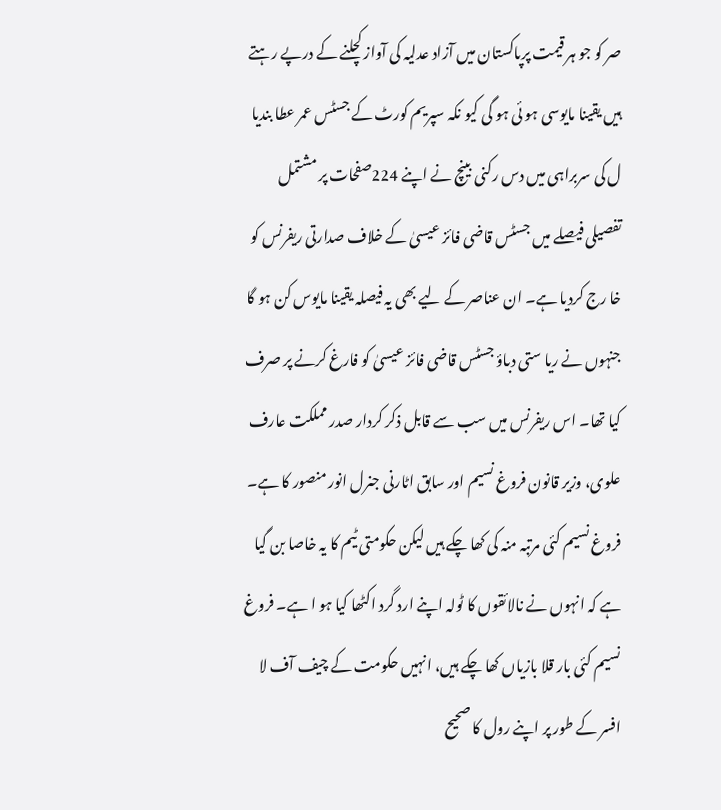صر کو جو ہر قیمت پرپاکستان میں آزاد عدلیہ کی آواز کچلنے کے درپے رہتے ہیں یقینا مایوسی ہو ئی ہو گی کیو نکہ سپریم کورٹ کے جسٹس عمر عطا بندیا ل کی سربراہی میں دس رکنی بینچ نے اپنے 224صفحات پر مشتمل تفصیلی فیصلے میں جسٹس قاضی فائز عیسیٰ کے خلاف صدارتی ریفرنس کو خا رج کردیا ہے۔ ان عناصر کے لیے بھی یہ فیصلہ یقینا مایوس کن ہو گا جنہوں نے ریا ستی دباؤ جسٹس قاضی فائز عیسیٰ کو فارغ کرنے پر صرف کیا تھا۔ اس ریفرنس میں سب سے قابل ذکر کردار صدر مملکت عارف علوی، وزیر قانون فروغ نسیم اور سابق اٹارنی جنرل انور منصور کا ہے۔ فروغ نسیم کئی مرتبہ منہ کی کھا چکے ہیں لیکن حکومتی ٹیم کا یہ خاصا بن گیا ہے کہ انہوں نے نالائقوں کا ٹولہ اپنے ارد گرد اکٹھا کیا ہو ا ہے۔ فروغ نسیم کئی بار قلا بازیاں کھا چکے ہیں، انہیں حکومت کے چیف آف لا افسر کے طور پر اپنے رول کا صحیح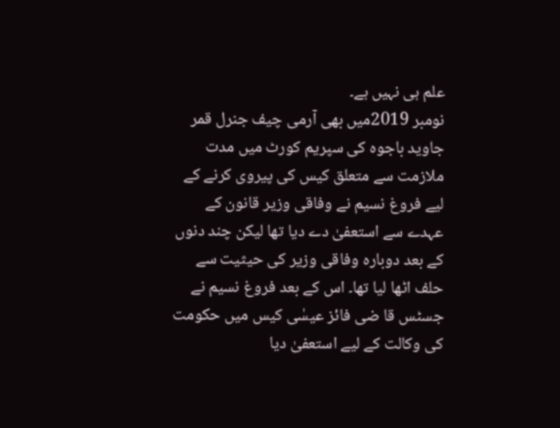علم ہی نہیں ہے۔
نومبر 2019میں بھی آرمی چیف جنرل قمر جاوید باجوہ کی سپریم کورٹ میں مدت ملازمت سے متعلق کیس کی پیروی کرنے کے لیے فروغ نسیم نے وفاقی وزیر قانون کے عہدے سے استعفیٰ دے دیا تھا لیکن چند دنوں کے بعد دوبارہ وفاقی وزیر کی حیثیت سے حلف اٹھا لیا تھا۔ اس کے بعد فروغ نسیم نے جسٹس قا ضی فائز عیسٰی کیس میں حکومت کی وکالت کے لیے استعفیٰ دیا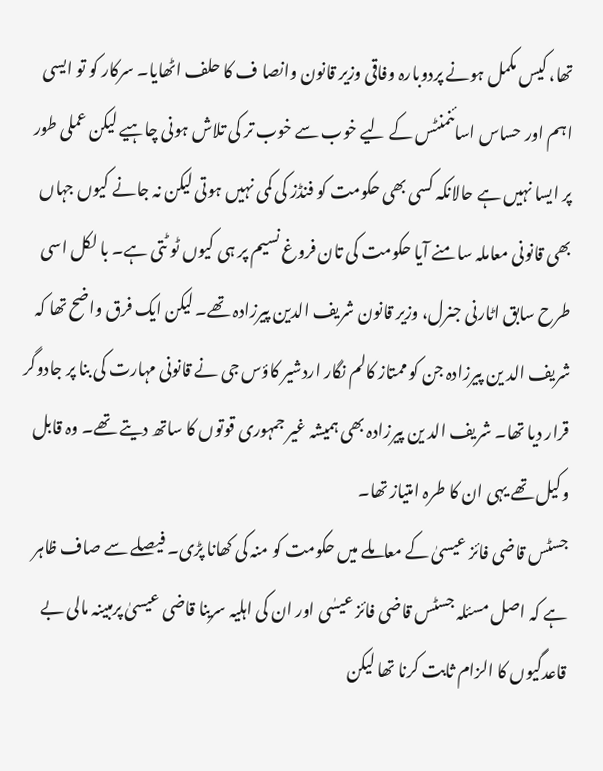تھا، کیس مکمل ہونے پردوبارہ وفاقی وزیر قانون وانصا ف کا حلف اٹھایا۔ سرکار کو تو ایسی اہم اور حساس اسائنمنٹس کے لیے خوب سے خوب تر کی تلاش ہونی چاہیے لیکن عملی طور پر ایسا نہیں ہے حالانکہ کسی بھی حکومت کو فنڈز کی کمی نہیں ہوتی لیکن نہ جانے کیوں جہاں بھی قانونی معاملہ سا منے آیا حکومت کی تان فروغ نسیم پر ہی کیوں ٹو ٹتی ہے۔ با لکل اسی طرح سابق اٹارنی جنرل، وزیر قانون شریف الدین پیرزادہ تھے۔ لیکن ایک فرق واضح تھا کہ شریف الد ین پیرزادہ جن کو ممتاز کالم نگار اردشیر کاؤس جی نے قانونی مہارت کی بنا پر جادوگر قرار دیا تھا۔ شریف الد ین پیرزادہ بھی ہمیشہ غیر جمہوری قوتوں کا ساتھ دیتے تھے۔ وہ قابل وکیل تھے یہی ان کا طرہ امتیاز تھا۔
جسٹس قاضی فائز عیسیٰ کے معاملے میں حکومت کو منہ کی کھانا پڑی۔ فیصلے سے صاف ظاہر ہے کہ اصل مسئلہ جسٹس قاضی فائز عیسٰی اور ان کی اہلیہ سرینا قاضی عیسیٰ پرمبینہ مالی بے قاعدگیوں کا الزام ثابت کرنا تھا لیکن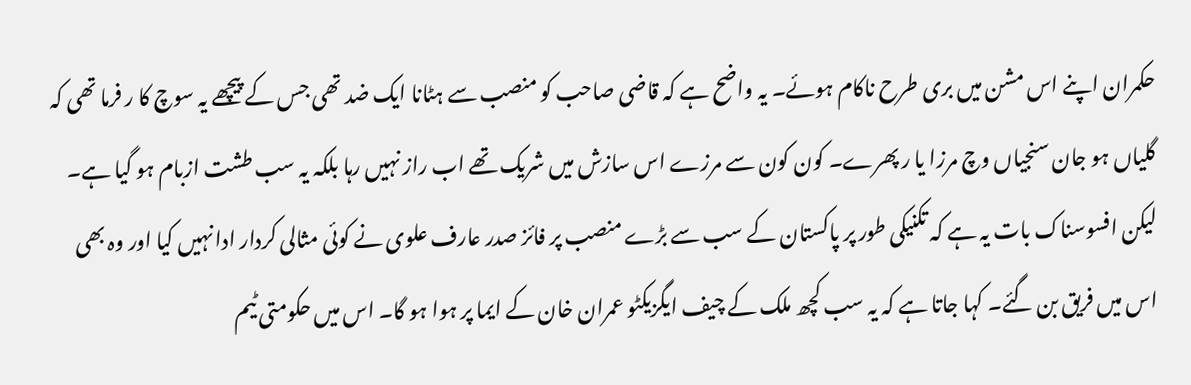حکمران اپنے اس مشن میں بری طرح ناکام ہوئے۔ یہ واضح ہے کہ قاضی صاحب کو منصب سے ہٹانا ایک ضد تھی جس کے پیچھے یہ سوچ کا ر فرما تھی کہ گلیاں ہو جان سنجیاں وچ مرزا یا ر پھرے۔ کون کون سے مرزے اس سازش میں شریک تھے اب راز نہیں رہا بلکہ یہ سب طشت ازبام ہو گیا ہے۔ لیکن افسوسناک بات یہ ہے کہ تکنیکی طور پر پاکستان کے سب سے بڑے منصب پر فائز صدر عارف علوی نے کوئی مثالی کردار ادا نہیں کیا اور وہ بھی اس میں فریق بن گئے۔ کہا جاتا ہے کہ یہ سب کچھ ملک کے چیف ایگزیکٹو عمران خان کے ایما پر ہوا ہو گا۔ اس میں حکومتی ٹیم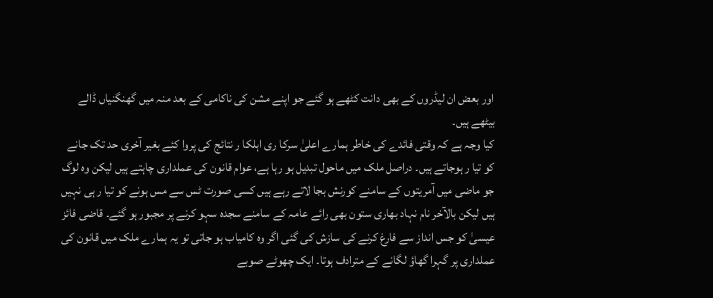اور بعض ان لیڈروں کے بھی دانت کٹھے ہو گئے جو اپنے مشن کی ناکامی کے بعد منہ میں گھنگنیاں ڈالے بیٹھے ہیں۔
کیا وجہ ہے کہ وقتی فائدے کی خاطر ہمارے اعلیٰ سرکا ری اہلکا ر نتائج کی پروا کئے بغیر آخری حد تک جانے کو تیا ر ہوجاتے ہیں۔ دراصل ملک میں ماحول تبدیل ہو رہا ہے، عوام قانون کی عملداری چاہتے ہیں لیکن وہ لوگ جو ماضی میں آمریتوں کے سامنے کورنش بجا لاتے رہے ہیں کسی صورت ٹس سے مس ہونے کو تیا ر ہی نہیں ہیں لیکن بالآخر نام نہاد بھاری ستون بھی رائے عامہ کے سامنے سجدہ سہو کرنے پر مجبور ہو گئے۔ قاضی فائز عیسیٰ کو جس انداز سے فارغ کرنے کی سازش کی گئی اگر وہ کامیاب ہو جاتی تو یہ ہمارے ملک میں قانون کی عملداری پر گہرا گھاؤ لگانے کے مترادف ہوتا۔ ایک چھوٹے صوبے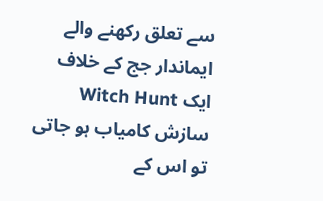سے تعلق رکھنے والے ایماندار جج کے خلاف ایک Witch Hunt سازش کامیاب ہو جاتی تو اس کے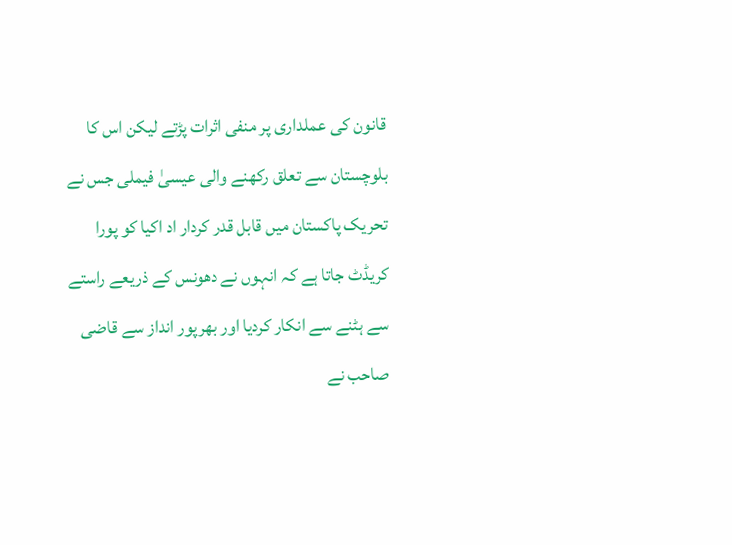قانون کی عملداری پر منفی اثرات پڑتے لیکن اس کا بلوچستان سے تعلق رکھنے والی عیسیٰ فیملی جس نے تحریک پاکستان میں قابل قدر کردار اد اکیا کو پورا کریڈٹ جاتا ہے کہ انہوں نے دھونس کے ذریعے راستے سے ہٹنے سے انکار کردیا اور بھرپور انداز سے قاضی صاحب نے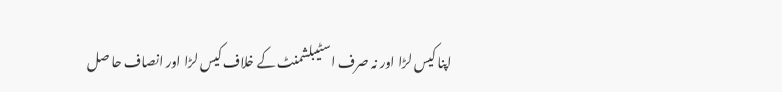اپنا کیس لڑا اور نہ صرف اسٹیبلشمنٹ کے خلاف کیس لڑا اور انصاف حا صل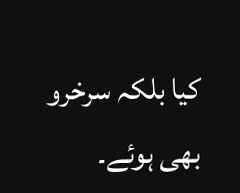کیا بلکہ سرخرو بھی ہوئے۔